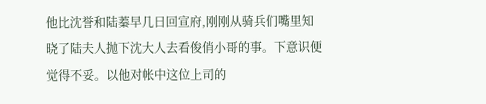他比沈誉和陆蓁早几日回宣府,刚刚从骑兵们嘴里知晓了陆夫人抛下沈大人去看俊俏小哥的事。下意识便觉得不妥。以他对帐中这位上司的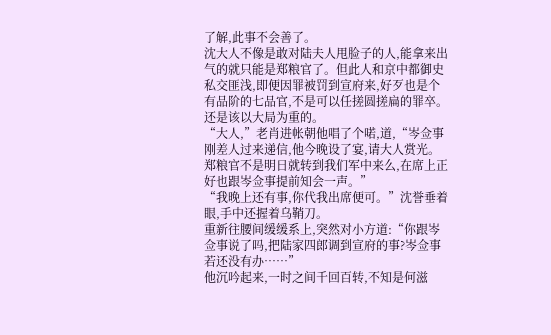了解,此事不会善了。
沈大人不像是敢对陆夫人甩脸子的人,能拿来出气的就只能是郑粮官了。但此人和京中都御史私交匪浅,即便因罪被罚到宣府来,好歹也是个有品阶的七品官,不是可以任搓圆搓扁的罪卒。还是该以大局为重的。
“大人,”老肖进帐朝他唱了个喏,道,“岑佥事刚差人过来递信,他今晚设了宴,请大人赏光。郑粮官不是明日就转到我们军中来么,在席上正好也跟岑佥事提前知会一声。”
“我晚上还有事,你代我出席便可。”沈誉垂着眼,手中还握着乌鞘刀。
重新往腰间缓缓系上,突然对小方道:“你跟岑佥事说了吗,把陆家四郎调到宣府的事?岑佥事若还没有办……”
他沉吟起来,一时之间千回百转,不知是何滋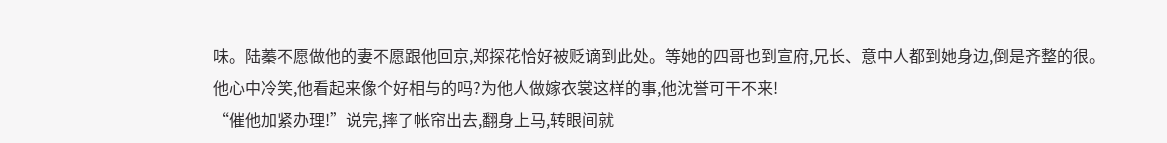味。陆蓁不愿做他的妻不愿跟他回京,郑探花恰好被贬谪到此处。等她的四哥也到宣府,兄长、意中人都到她身边,倒是齐整的很。
他心中冷笑,他看起来像个好相与的吗?为他人做嫁衣裳这样的事,他沈誉可干不来!
“催他加紧办理!”说完,摔了帐帘出去,翻身上马,转眼间就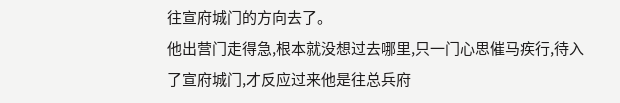往宣府城门的方向去了。
他出营门走得急,根本就没想过去哪里,只一门心思催马疾行,待入了宣府城门,才反应过来他是往总兵府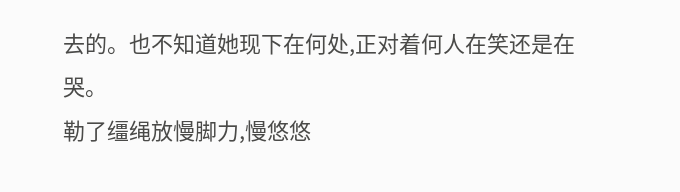去的。也不知道她现下在何处,正对着何人在笑还是在哭。
勒了缰绳放慢脚力,慢悠悠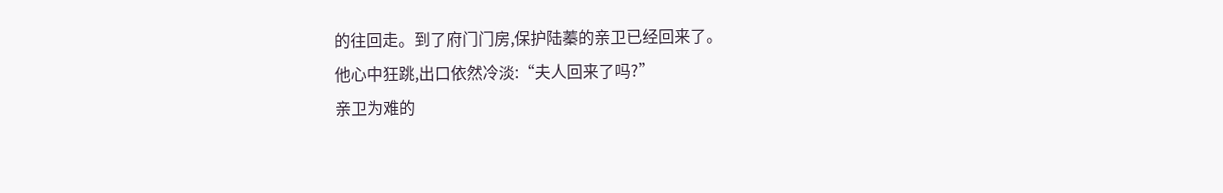的往回走。到了府门门房,保护陆蓁的亲卫已经回来了。
他心中狂跳,出口依然冷淡:“夫人回来了吗?”
亲卫为难的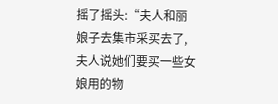摇了摇头:“夫人和丽娘子去集市采买去了,夫人说她们要买一些女娘用的物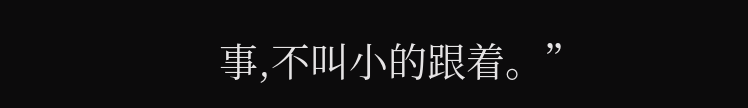事,不叫小的跟着。”